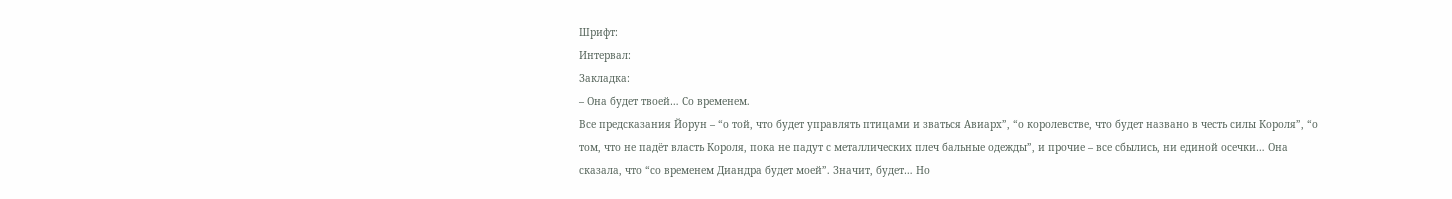Шрифт:
Интервал:
Закладка:
– Она будет твоей… Со временем.
Все предсказания Йорун – “о той, что будет управлять птицами и зваться Авиарх”, “о королевстве, что будет названо в честь силы Короля”, “о том, что не падёт власть Короля, пока не падут с металлических плеч бальные одежды”, и прочие – все сбылись, ни единой осечки… Она сказала, что “со временем Диандра будет моей”. Значит, будет… Но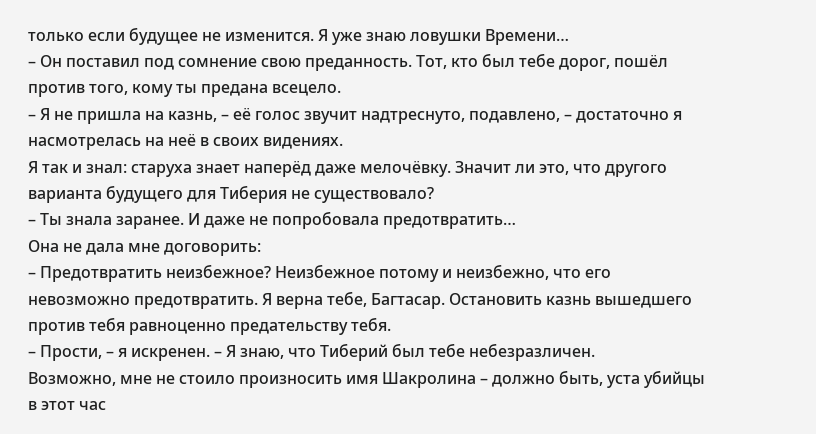только если будущее не изменится. Я уже знаю ловушки Времени…
– Он поставил под сомнение свою преданность. Тот, кто был тебе дорог, пошёл против того, кому ты предана всецело.
– Я не пришла на казнь, – её голос звучит надтреснуто, подавлено, – достаточно я насмотрелась на неё в своих видениях.
Я так и знал: старуха знает наперёд даже мелочёвку. Значит ли это, что другого варианта будущего для Тиберия не существовало?
– Ты знала заранее. И даже не попробовала предотвратить…
Она не дала мне договорить:
– Предотвратить неизбежное? Неизбежное потому и неизбежно, что его невозможно предотвратить. Я верна тебе, Багтасар. Остановить казнь вышедшего против тебя равноценно предательству тебя.
– Прости, – я искренен. – Я знаю, что Тиберий был тебе небезразличен.
Возможно, мне не стоило произносить имя Шакролина – должно быть, уста убийцы в этот час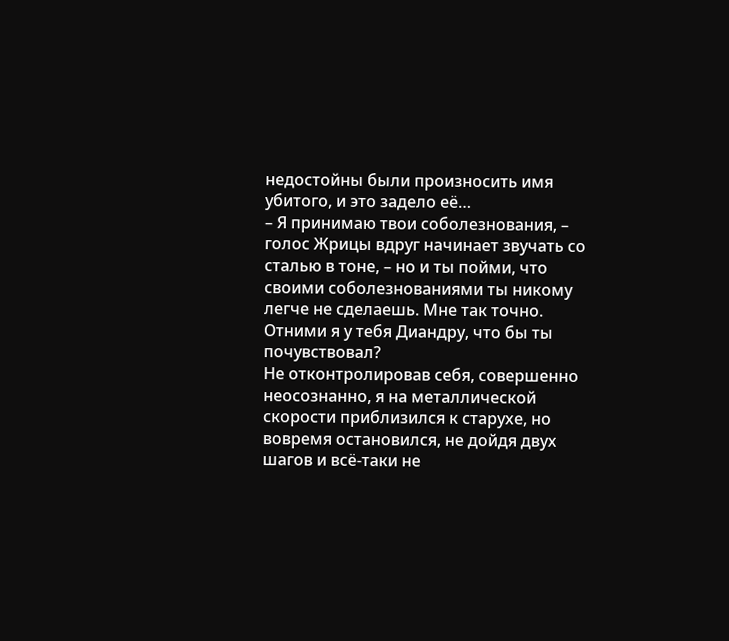недостойны были произносить имя убитого, и это задело её…
– Я принимаю твои соболезнования, – голос Жрицы вдруг начинает звучать со сталью в тоне, – но и ты пойми, что своими соболезнованиями ты никому легче не сделаешь. Мне так точно. Отними я у тебя Диандру, что бы ты почувствовал?
Не отконтролировав себя, совершенно неосознанно, я на металлической скорости приблизился к старухе, но вовремя остановился, не дойдя двух шагов и всё-таки не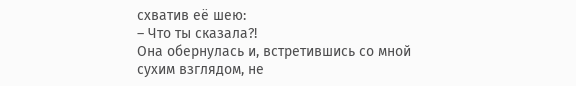схватив её шею:
– Что ты сказала?!
Она обернулась и, встретившись со мной сухим взглядом, не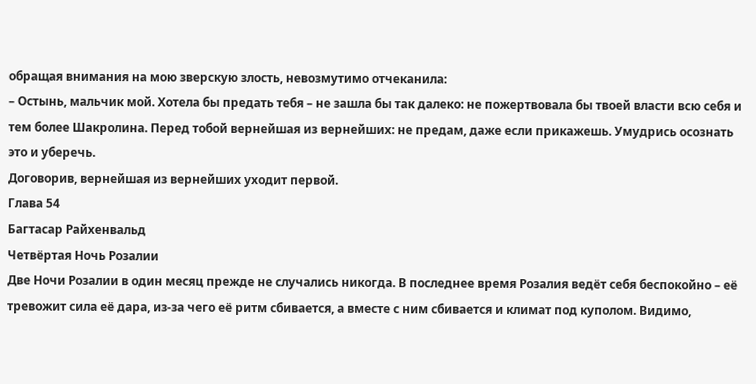обращая внимания на мою зверскую злость, невозмутимо отчеканила:
– Остынь, мальчик мой. Хотела бы предать тебя – не зашла бы так далеко: не пожертвовала бы твоей власти всю себя и тем более Шакролина. Перед тобой вернейшая из вернейших: не предам, даже если прикажешь. Умудрись осознать это и уберечь.
Договорив, вернейшая из вернейших уходит первой.
Глава 54
Багтасар Райхенвальд
Четвёртая Ночь Розалии
Две Ночи Розалии в один месяц прежде не случались никогда. В последнее время Розалия ведёт себя беспокойно – её тревожит сила её дара, из-за чего её ритм сбивается, а вместе с ним сбивается и климат под куполом. Видимо,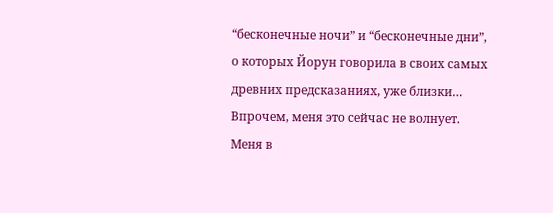“бесконечные ночи” и “бесконечные дни”, о которых Йорун говорила в своих самых древних предсказаниях, уже близки… Впрочем, меня это сейчас не волнует. Меня в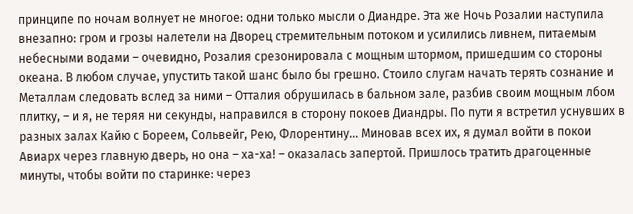принципе по ночам волнует не многое: одни только мысли о Диандре. Эта же Ночь Розалии наступила внезапно: гром и грозы налетели на Дворец стремительным потоком и усилились ливнем, питаемым небесными водами – очевидно, Розалия срезонировала с мощным штормом, пришедшим со стороны океана. В любом случае, упустить такой шанс было бы грешно. Стоило слугам начать терять сознание и Металлам следовать вслед за ними – Отталия обрушилась в бальном зале, разбив своим мощным лбом плитку, – и я, не теряя ни секунды, направился в сторону покоев Диандры. По пути я встретил уснувших в разных залах Кайю с Бореем, Сольвейг, Рею, Флорентину… Миновав всех их, я думал войти в покои Авиарх через главную дверь, но она – ха-ха! – оказалась запертой. Пришлось тратить драгоценные минуты, чтобы войти по старинке: через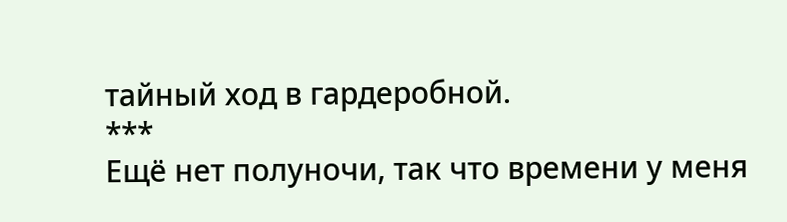тайный ход в гардеробной.
***
Ещё нет полуночи, так что времени у меня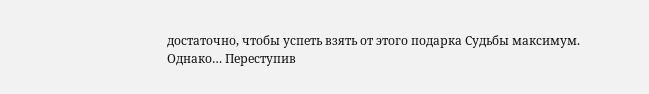достаточно, чтобы успеть взять от этого подарка Судьбы максимум. Однако… Переступив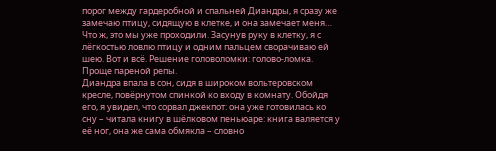порог между гардеробной и спальней Диандры, я сразу же замечаю птицу, сидящую в клетке, и она замечает меня… Что ж, это мы уже проходили. Засунув руку в клетку, я с лёгкостью ловлю птицу и одним пальцем сворачиваю ей шею. Вот и всё. Решение головоломки: голово-ломка. Проще пареной репы.
Диандра впала в сон, сидя в широком вольтеровском кресле, повёрнутом спинкой ко входу в комнату. Обойдя его, я увидел, что сорвал джекпот: она уже готовилась ко сну – читала книгу в шёлковом пеньюаре: книга валяется у её ног, она же сама обмякла – словно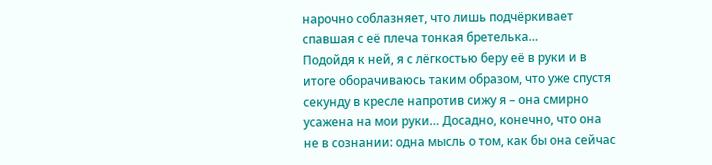нарочно соблазняет, что лишь подчёркивает спавшая с её плеча тонкая бретелька…
Подойдя к ней, я с лёгкостью беру её в руки и в итоге оборачиваюсь таким образом, что уже спустя секунду в кресле напротив сижу я – она смирно усажена на мои руки… Досадно, конечно, что она не в сознании: одна мысль о том, как бы она сейчас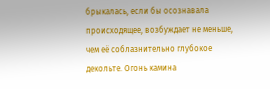брыкалась, если бы осознавала происходящее, возбуждает не меньше, чем её соблазнительно глубокое декольте. Огонь камина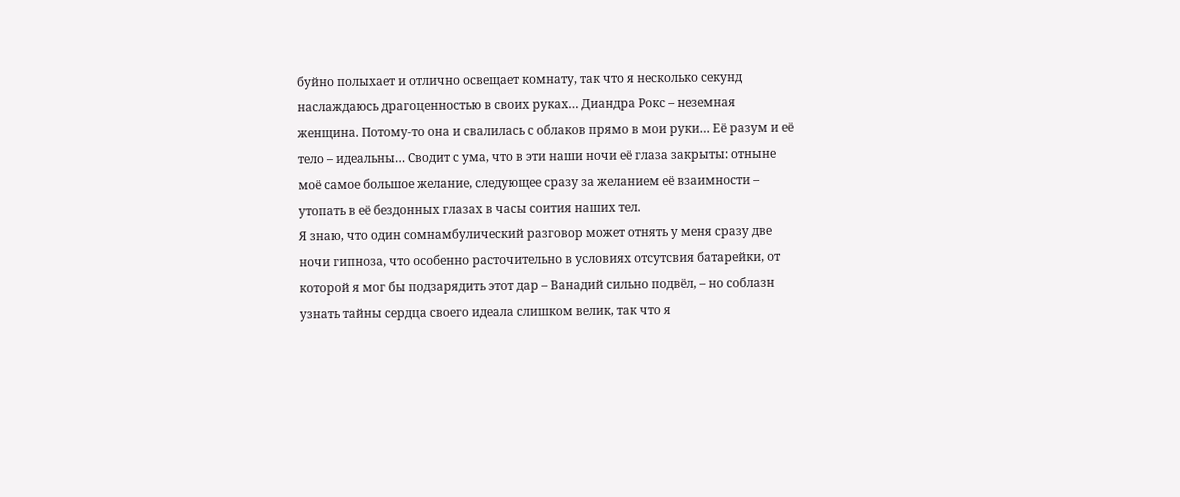буйно полыхает и отлично освещает комнату, так что я несколько секунд наслаждаюсь драгоценностью в своих руках… Диандра Рокс – неземная женщина. Потому-то она и свалилась с облаков прямо в мои руки… Её разум и её тело – идеальны… Сводит с ума, что в эти наши ночи её глаза закрыты: отныне моё самое большое желание, следующее сразу за желанием её взаимности – утопать в её бездонных глазах в часы соития наших тел.
Я знаю, что один сомнамбулический разговор может отнять у меня сразу две ночи гипноза, что особенно расточительно в условиях отсутсвия батарейки, от которой я мог бы подзарядить этот дар – Ванадий сильно подвёл, – но соблазн узнать тайны сердца своего идеала слишком велик, так что я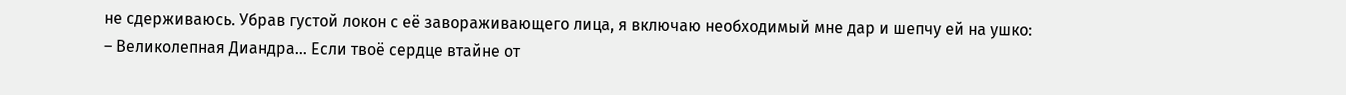не сдерживаюсь. Убрав густой локон с её завораживающего лица, я включаю необходимый мне дар и шепчу ей на ушко:
– Великолепная Диандра… Если твоё сердце втайне от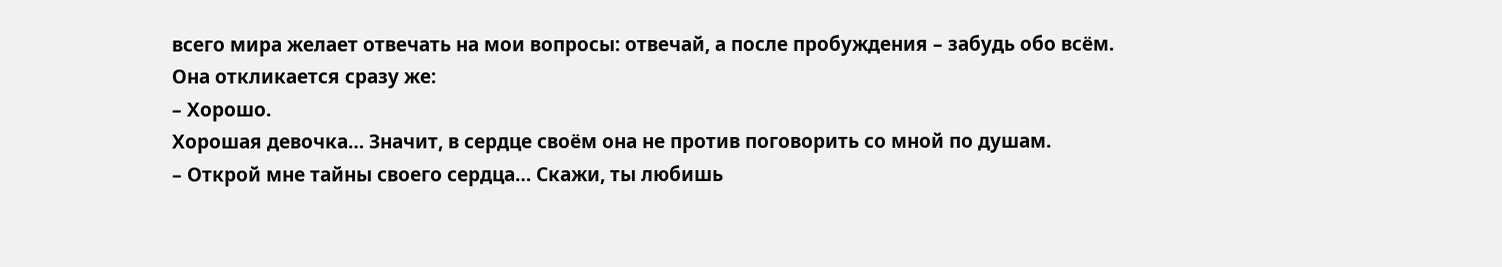всего мира желает отвечать на мои вопросы: отвечай, а после пробуждения – забудь обо всём.
Она откликается сразу же:
– Хорошо.
Хорошая девочка… Значит, в сердце своём она не против поговорить со мной по душам.
– Открой мне тайны своего сердца… Скажи, ты любишь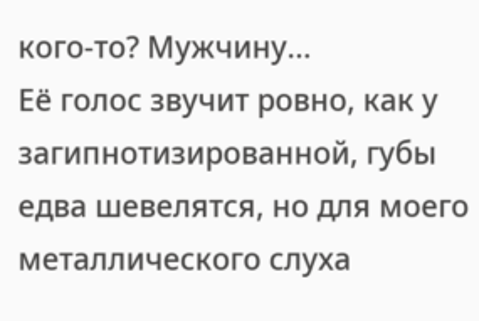кого-то? Мужчину…
Её голос звучит ровно, как у загипнотизированной, губы едва шевелятся, но для моего металлического слуха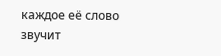каждое её слово звучит